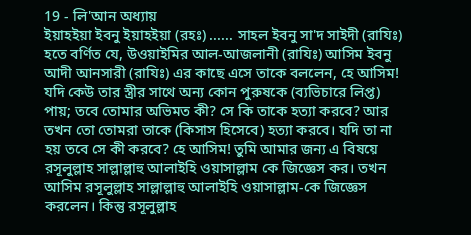19 - লি'আন অধ্যায়
ইয়াহইয়া ইবনু ইয়াহইয়া (রহঃ) ...... সাহল ইবনু সা'দ সাইদী (রাযিঃ) হতে বর্ণিত যে, উওয়াইমির আল-আজলানী (রাযিঃ) আসিম ইবনু আদী আনসারী (রাযিঃ) এর কাছে এসে তাকে বললেন, হে আসিম! যদি কেউ তার স্ত্রীর সাথে অন্য কোন পুরুষকে (ব্যভিচারে লিপ্ত) পায়; তবে তোমার অভিমত কী? সে কি তাকে হত্যা করবে? আর তখন তো তোমরা তাকে (কিসাস হিসেবে) হত্যা করবে। যদি তা না হয় তবে সে কী করবে? হে আসিম! তুমি আমার জন্য এ বিষয়ে রসূলুল্লাহ সাল্লাল্লাহু আলাইহি ওয়াসাল্লাম কে জিজ্ঞেস কর। তখন আসিম রসূলুল্লাহ সাল্লাল্লাহু আলাইহি ওয়াসাল্লাম-কে জিজ্ঞেস করলেন। কিন্তু রসূলুল্লাহ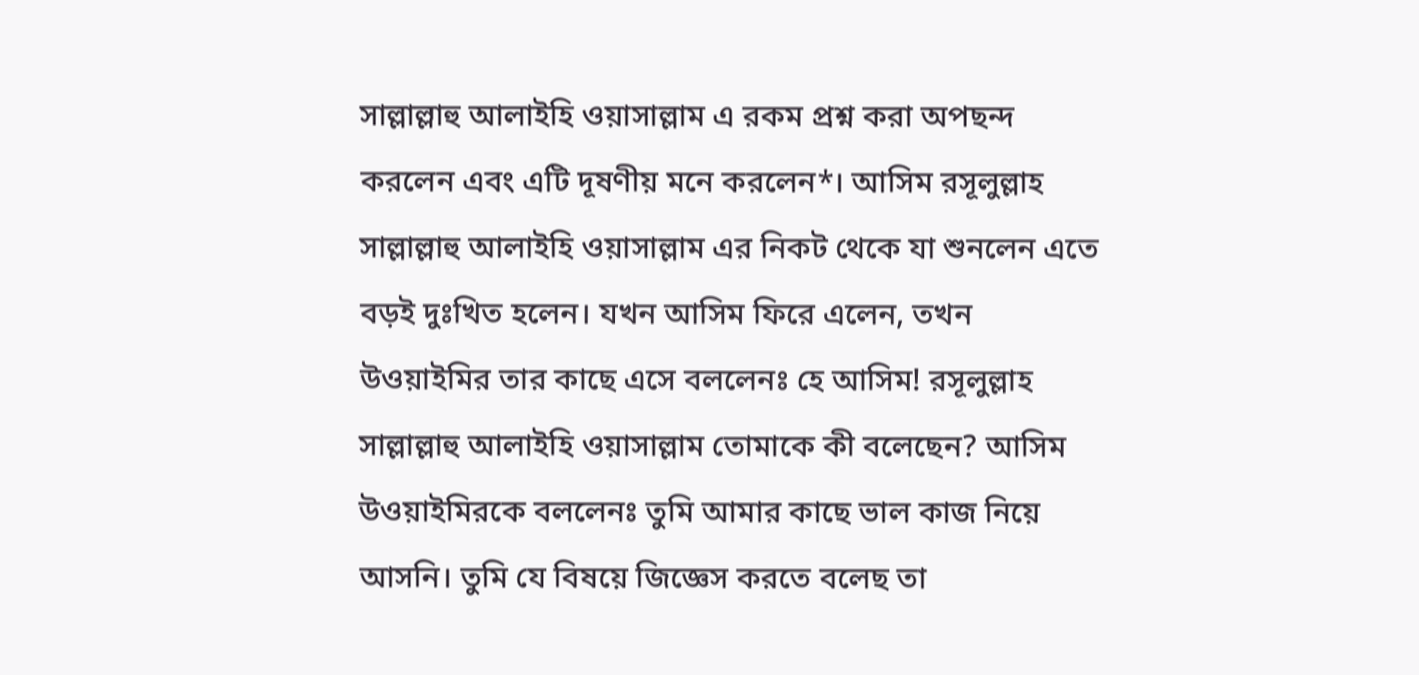সাল্লাল্লাহু আলাইহি ওয়াসাল্লাম এ রকম প্রশ্ন করা অপছন্দ করলেন এবং এটি দূষণীয় মনে করলেন*। আসিম রসূলুল্লাহ সাল্লাল্লাহু আলাইহি ওয়াসাল্লাম এর নিকট থেকে যা শুনলেন এতে বড়ই দুঃখিত হলেন। যখন আসিম ফিরে এলেন, তখন উওয়াইমির তার কাছে এসে বললেনঃ হে আসিম! রসূলুল্লাহ সাল্লাল্লাহু আলাইহি ওয়াসাল্লাম তোমাকে কী বলেছেন? আসিম উওয়াইমিরকে বললেনঃ তুমি আমার কাছে ভাল কাজ নিয়ে আসনি। তুমি যে বিষয়ে জিজ্ঞেস করতে বলেছ তা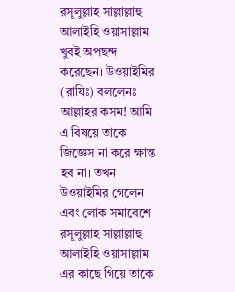রসূলুল্লাহ সাল্লাল্লাহু আলাইহি ওয়াসাল্লাম খুবই অপছন্দ করেছেন। উওয়াইমির (রাযিঃ) বললেনঃ আল্লাহর কসম! আমি এ বিষয়ে তাকে জিজ্ঞেস না করে ক্ষান্ত হব না। তখন উওয়াইমির গেলেন এবং লোক সমাবেশে রসূলুল্লাহ সাল্লাল্লাহু আলাইহি ওয়াসাল্লাম এর কাছে গিয়ে তাকে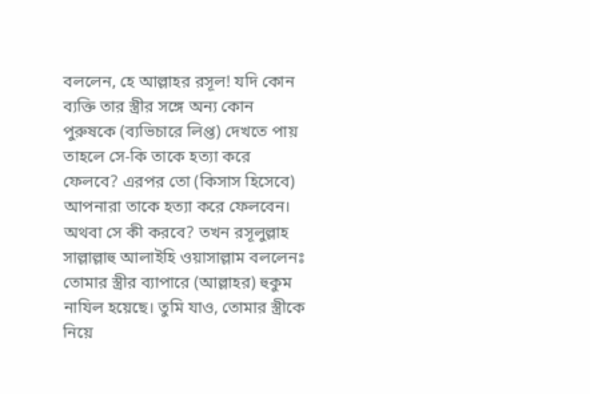বললেন, হে আল্লাহর রসূল! যদি কোন ব্যক্তি তার স্ত্রীর সঙ্গে অন্য কোন পুরুষকে (ব্যভিচারে লিপ্ত) দেখতে পায় তাহলে সে-কি তাকে হত্যা করে ফেলবে? এরপর তো (কিসাস হিসেবে) আপনারা তাকে হত্যা করে ফেলবেন। অথবা সে কী করবে? তখন রসূলুল্লাহ সাল্লাল্লাহু আলাইহি ওয়াসাল্লাম বললেনঃ তোমার স্ত্রীর ব্যাপারে (আল্লাহর) হুকুম নাযিল হয়েছে। তুমি যাও, তোমার স্ত্রীকে নিয়ে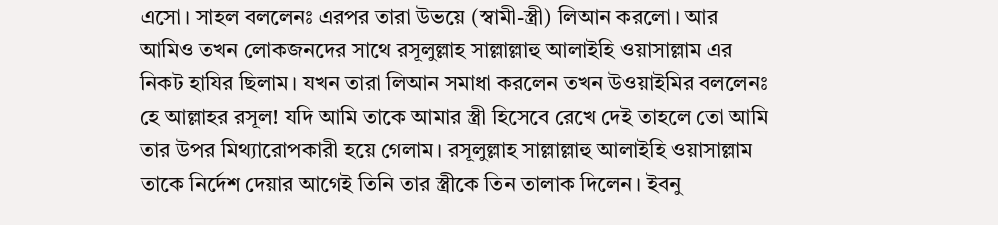এসো। সাহল বললেনঃ এরপর তারা উভয়ে (স্বামী-স্ত্রী) লিআন করলো। আর আমিও তখন লোকজনদের সাথে রসূলুল্লাহ সাল্লাল্লাহু আলাইহি ওয়াসাল্লাম এর নিকট হাযির ছিলাম। যখন তারা লিআন সমাধা করলেন তখন উওয়াইমির বললেনঃ হে আল্লাহর রসূল! যদি আমি তাকে আমার স্ত্রী হিসেবে রেখে দেই তাহলে তো আমি তার উপর মিথ্যারোপকারী হয়ে গেলাম। রসূলুল্লাহ সাল্লাল্লাহু আলাইহি ওয়াসাল্লাম তাকে নির্দেশ দেয়ার আগেই তিনি তার স্ত্রীকে তিন তালাক দিলেন। ইবনু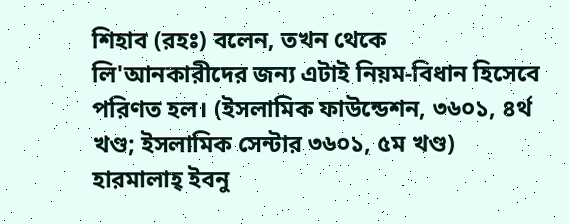শিহাব (রহঃ) বলেন, তখন থেকে লি'আনকারীদের জন্য এটাই নিয়ম-বিধান হিসেবে পরিণত হল। (ইসলামিক ফাউন্ডেশন, ৩৬০১, ৪র্থ খণ্ড; ইসলামিক সেন্টার ৩৬০১, ৫ম খণ্ড)
হারমালাহ্ ইবনু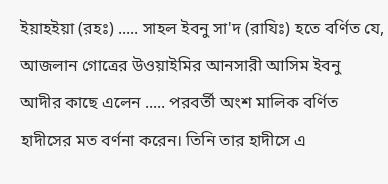ইয়াহইয়া (রহঃ) ..... সাহল ইবনু সা'দ (রাযিঃ) হতে বর্ণিত যে, আজলান গোত্রের উওয়াইমির আনসারী আসিম ইবনু আদীর কাছে এলেন ..... পরবর্তী অংশ মালিক বর্ণিত হাদীসের মত বর্ণনা করেন। তিনি তার হাদীসে এ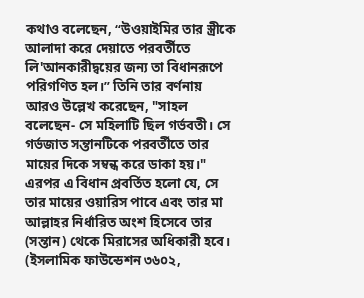কথাও বলেছেন, “উওয়াইমির তার স্ত্রীকে আলাদা করে দেয়াতে পরবর্তীতে লি'আনকারীদ্বয়ের জন্য তা বিধানরূপে পরিগণিত হল।” তিনি তার বর্ণনায় আরও উল্লেখ করেছেন, "সাহল বলেছেন- সে মহিলাটি ছিল গর্ভবতী। সে গর্ভজাত সন্তানটিকে পরবর্তীতে তার মায়ের দিকে সম্বন্ধ করে ডাকা হয়।" এরপর এ বিধান প্রবর্তিত হলো যে, সে তার মায়ের ওয়ারিস পাবে এবং তার মা আল্লাহর নির্ধারিত অংশ হিসেবে তার (সন্তান) থেকে মিরাসের অধিকারী হবে। (ইসলামিক ফাউন্ডেশন ৩৬০২,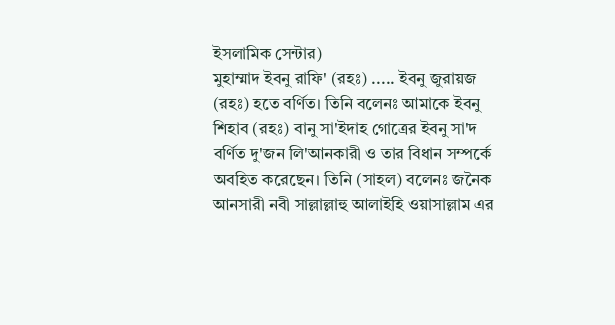ইসলামিক সেন্টার)
মুহাম্মাদ ইবনু রাফি' (রহঃ) ..... ইবনু জুরায়জ (রহঃ) হতে বর্ণিত। তিনি বলেনঃ আমাকে ইবনু শিহাব (রহঃ) বানু সা'ইদাহ গোত্রের ইবনু সা'দ বর্ণিত দু'জন লি'আনকারী ও তার বিধান সম্পর্কে অবহিত করেছেন। তিনি (সাহল) বলেনঃ জনৈক আনসারী নবী সাল্লাল্লাহু আলাইহি ওয়াসাল্লাম এর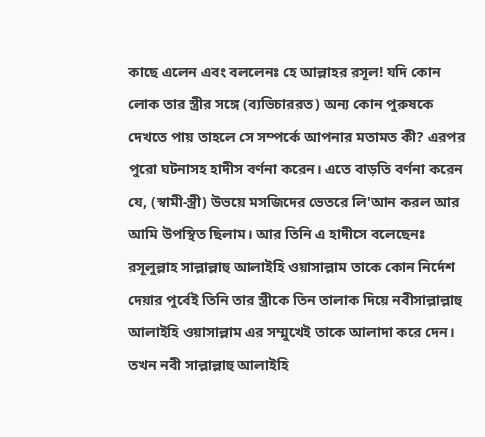কাছে এলেন এবং বললেনঃ হে আল্লাহর রসূল! যদি কোন লোক তার স্ত্রীর সঙ্গে (ব্যভিচাররত) অন্য কোন পুরুষকে দেখতে পায় তাহলে সে সম্পর্কে আপনার মতামত কী? এরপর পুরো ঘটনাসহ হাদীস বর্ণনা করেন। এতে বাড়তি বর্ণনা করেন যে, (স্বামী-স্ত্রী) উভয়ে মসজিদের ভেতরে লি'আন করল আর আমি উপস্থিত ছিলাম। আর তিনি এ হাদীসে বলেছেনঃ রসূলুল্লাহ সাল্লাল্লাহু আলাইহি ওয়াসাল্লাম তাকে কোন নির্দেশ দেয়ার পুর্বেই তিনি তার স্ত্রীকে তিন তালাক দিয়ে নবীসাল্লাল্লাহু আলাইহি ওয়াসাল্লাম এর সম্মুখেই তাকে আলাদা করে দেন। তখন নবী সাল্লাল্লাহু আলাইহি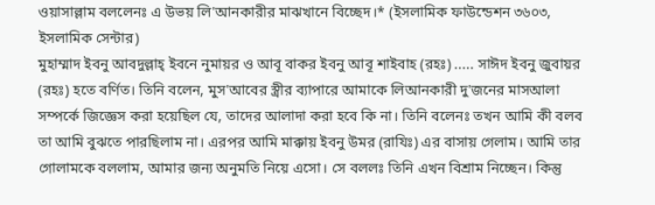ওয়াসাল্লাম বললেনঃ এ উভয় লি'আনকারীর মাঝখানে বিচ্ছেদ।* (ইসলামিক ফাউন্ডেশন ৩৬০৩, ইসলামিক সেন্টার)
মুহাম্মাদ ইবনু আবদুল্লাহ্ ইবনে নুমায়র ও আবূ বাকর ইবনু আবূ শাইবাহ (রহঃ) ..... সাঈদ ইবনু জুবায়র (রহঃ) হতে বর্ণিত। তিনি বলেন, মুস'আবের স্ত্রীর ব্যাপারে আমাকে লিআনকারী দু'জনের মাসআলা সম্পর্কে জিজ্ঞেস করা হয়েছিল যে, তাদের আলাদা করা হবে কি না। তিনি বলেনঃ তখন আমি কী বলব তা আমি বুঝতে পারছিলাম না। এরপর আমি মাক্কায় ইবনু উমর (রাযিঃ) এর বাসায় গেলাম। আমি তার গোলামকে বললাম, আমার জন্য অনুমতি নিয়ে এসো। সে বললঃ তিনি এখন বিশ্রাম নিচ্ছেন। কিন্তু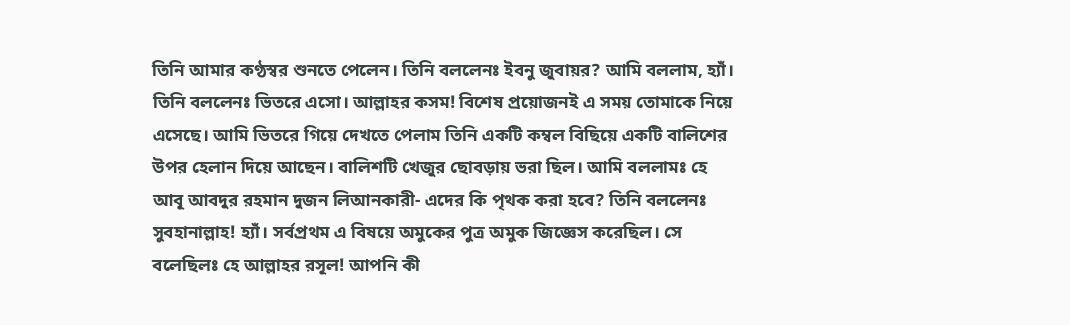তিনি আমার কণ্ঠস্বর শুনতে পেলেন। তিনি বললেনঃ ইবনু জুবায়র? আমি বললাম, হ্যাঁ। তিনি বললেনঃ ভিতরে এসো। আল্লাহর কসম! বিশেষ প্রয়োজনই এ সময় তোমাকে নিয়ে এসেছে। আমি ভিতরে গিয়ে দেখতে পেলাম তিনি একটি কম্বল বিছিয়ে একটি বালিশের উপর হেলান দিয়ে আছেন। বালিশটি খেজুর ছোবড়ায় ভরা ছিল। আমি বললামঃ হে আবূ আবদুর রহমান দুজন লিআনকারী- এদের কি পৃথক করা হবে? তিনি বললেনঃ সুবহানাল্লাহ! হ্যাঁ। সর্বপ্রথম এ বিষয়ে অমুকের পুত্র অমুক জিজ্ঞেস করেছিল। সে বলেছিলঃ হে আল্লাহর রসূল! আপনি কী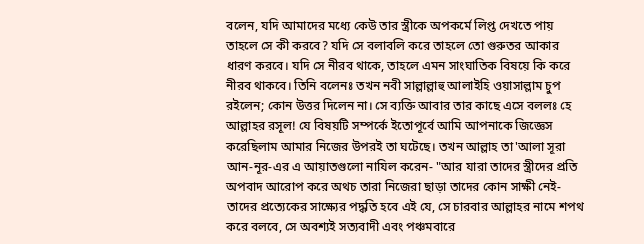বলেন, যদি আমাদের মধ্যে কেউ তার স্ত্রীকে অপকর্মে লিপ্ত দেখতে পায় তাহলে সে কী করবে? যদি সে বলাবলি করে তাহলে তো গুরুতর আকার ধারণ করবে। যদি সে নীরব থাকে, তাহলে এমন সাংঘাতিক বিষয়ে কি করে নীরব থাকবে। তিনি বলেনঃ তখন নবী সাল্লাল্লাহু আলাইহি ওয়াসাল্লাম চুপ রইলেন; কোন উত্তর দিলেন না। সে ব্যক্তি আবার তার কাছে এসে বললঃ হে আল্লাহর রসূল! যে বিষয়টি সম্পর্কে ইতোপূর্বে আমি আপনাকে জিজ্ঞেস করেছিলাম আমার নিজের উপরই তা ঘটেছে। তখন আল্লাহ তা'আলা সূরা আন-নূর-এর এ আয়াতগুলো নাযিল করেন- "আর যারা তাদের স্ত্রীদের প্রতি অপবাদ আরোপ করে অথচ তারা নিজেরা ছাড়া তাদের কোন সাক্ষী নেই- তাদের প্রত্যেকের সাক্ষ্যের পদ্ধতি হবে এই যে, সে চারবার আল্লাহর নামে শপথ করে বলবে, সে অবশ্যই সত্যবাদী এবং পঞ্চমবারে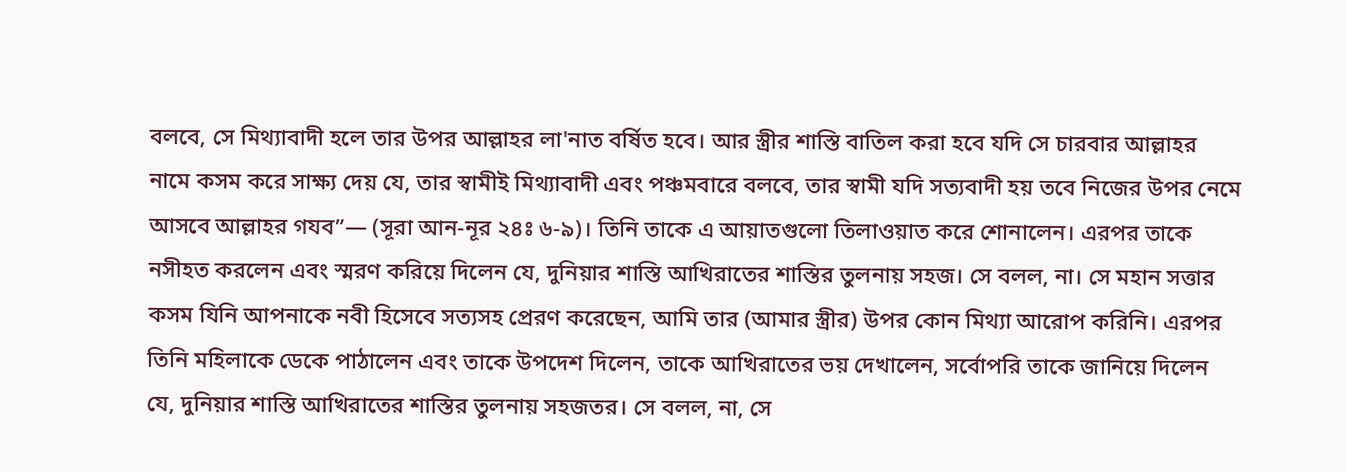বলবে, সে মিথ্যাবাদী হলে তার উপর আল্লাহর লা'নাত বর্ষিত হবে। আর স্ত্রীর শাস্তি বাতিল করা হবে যদি সে চারবার আল্লাহর নামে কসম করে সাক্ষ্য দেয় যে, তার স্বামীই মিথ্যাবাদী এবং পঞ্চমবারে বলবে, তার স্বামী যদি সত্যবাদী হয় তবে নিজের উপর নেমে আসবে আল্লাহর গযব”— (সূরা আন-নূর ২৪ঃ ৬-৯)। তিনি তাকে এ আয়াতগুলো তিলাওয়াত করে শোনালেন। এরপর তাকে নসীহত করলেন এবং স্মরণ করিয়ে দিলেন যে, দুনিয়ার শাস্তি আখিরাতের শাস্তির তুলনায় সহজ। সে বলল, না। সে মহান সত্তার কসম যিনি আপনাকে নবী হিসেবে সত্যসহ প্রেরণ করেছেন, আমি তার (আমার স্ত্রীর) উপর কোন মিথ্যা আরোপ করিনি। এরপর তিনি মহিলাকে ডেকে পাঠালেন এবং তাকে উপদেশ দিলেন, তাকে আখিরাতের ভয় দেখালেন, সর্বোপরি তাকে জানিয়ে দিলেন যে, দুনিয়ার শাস্তি আখিরাতের শাস্তির তুলনায় সহজতর। সে বলল, না, সে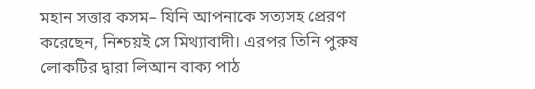মহান সত্তার কসম– যিনি আপনাকে সত্যসহ প্রেরণ করেছেন, নিশ্চয়ই সে মিথ্যাবাদী। এরপর তিনি পুরুষ লোকটির দ্বারা লিআন বাক্য পাঠ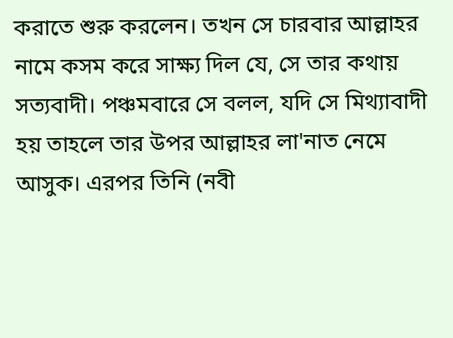করাতে শুরু করলেন। তখন সে চারবার আল্লাহর নামে কসম করে সাক্ষ্য দিল যে, সে তার কথায় সত্যবাদী। পঞ্চমবারে সে বলল, যদি সে মিথ্যাবাদী হয় তাহলে তার উপর আল্লাহর লা'নাত নেমে আসুক। এরপর তিনি (নবী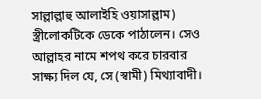সাল্লাল্লাহু আলাইহি ওয়াসাল্লাম) স্ত্রীলোকটিকে ডেকে পাঠালেন। সেও আল্লাহর নামে শপথ করে চারবার সাক্ষ্য দিল যে, সে (স্বামী) মিথ্যাবাদী।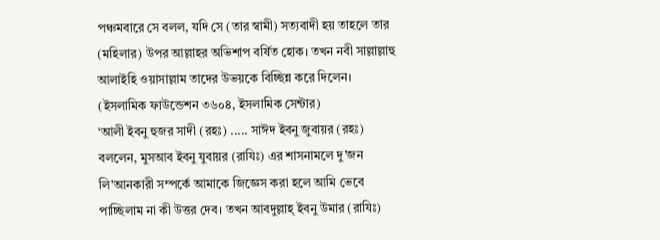পঞ্চমবারে সে বলল, যদি সে (তার স্বামী) সত্যবাদী হয় তাহলে তার (মহিলার) উপর আল্লাহর অভিশাপ বর্ষিত হোক। তখন নবী সাল্লাল্লাহু আলাইহি ওয়াসাল্লাম তাদের উভয়কে বিচ্ছিন্ন করে দিলেন। (ইসলামিক ফাউন্ডেশন ৩৬০৪, ইসলামিক সেন্টার)
‘আলী ইবনু হুজর সাদী (রহঃ) ..... সাঈদ ইবনু জুবায়র (রহঃ) বললেন, মুসআব ইবনু যুবায়র (রাযিঃ) এর শাসনামলে দু'জন লি'আনকারী সম্পর্কে আমাকে জিজ্ঞেস করা হলে আমি ভেবে পাচ্ছিলাম না কী উত্তর দেব। তখন আবদুল্লাহ্ ইবনু উমার (রাযিঃ)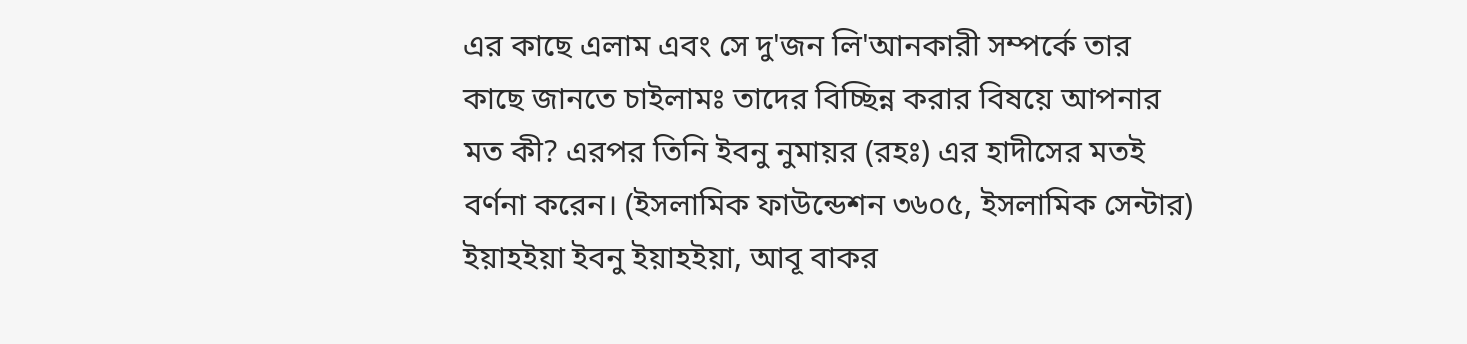এর কাছে এলাম এবং সে দু'জন লি'আনকারী সম্পর্কে তার কাছে জানতে চাইলামঃ তাদের বিচ্ছিন্ন করার বিষয়ে আপনার মত কী? এরপর তিনি ইবনু নুমায়র (রহঃ) এর হাদীসের মতই বর্ণনা করেন। (ইসলামিক ফাউন্ডেশন ৩৬০৫, ইসলামিক সেন্টার)
ইয়াহইয়া ইবনু ইয়াহইয়া, আবূ বাকর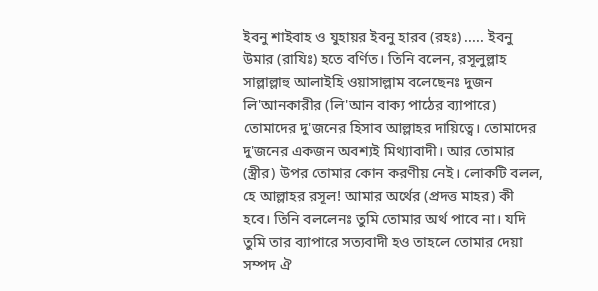ইবনু শাইবাহ ও যুহায়র ইবনু হারব (রহঃ) ..... ইবনু উমার (রাযিঃ) হতে বর্ণিত। তিনি বলেন, রসূলুল্লাহ সাল্লাল্লাহু আলাইহি ওয়াসাল্লাম বলেছেনঃ দুজন লি'আনকারীর (লি'আন বাক্য পাঠের ব্যাপারে) তোমাদের দু'জনের হিসাব আল্লাহর দায়িত্বে। তোমাদের দু'জনের একজন অবশ্যই মিথ্যাবাদী। আর তোমার (স্ত্রীর) উপর তোমার কোন করণীয় নেই। লোকটি বলল, হে আল্লাহর রসূল! আমার অর্থের (প্রদত্ত মাহর) কী হবে। তিনি বললেনঃ তুমি তোমার অর্থ পাবে না। যদি তুমি তার ব্যাপারে সত্যবাদী হও তাহলে তোমার দেয়া সম্পদ ঐ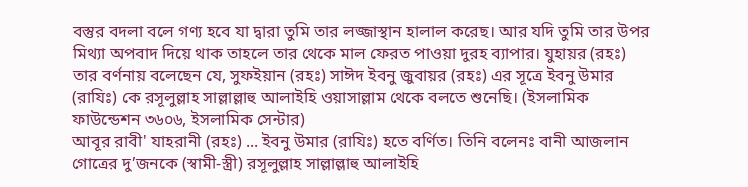বস্তুর বদলা বলে গণ্য হবে যা দ্বারা তুমি তার লজ্জাস্থান হালাল করেছ। আর যদি তুমি তার উপর মিথ্যা অপবাদ দিয়ে থাক তাহলে তার থেকে মাল ফেরত পাওয়া দুরহ ব্যাপার। যুহায়র (রহঃ) তার বর্ণনায় বলেছেন যে, সুফইয়ান (রহঃ) সাঈদ ইবনু জুবায়র (রহঃ) এর সূত্রে ইবনু উমার (রাযিঃ) কে রসূলুল্লাহ সাল্লাল্লাহু আলাইহি ওয়াসাল্লাম থেকে বলতে শুনেছি। (ইসলামিক ফাউন্ডেশন ৩৬০৬, ইসলামিক সেন্টার)
আবূর রাবী' যাহরানী (রহঃ) ... ইবনু উমার (রাযিঃ) হতে বর্ণিত। তিনি বলেনঃ বানী আজলান গোত্রের দু’জনকে (স্বামী-স্ত্রী) রসূলুল্লাহ সাল্লাল্লাহু আলাইহি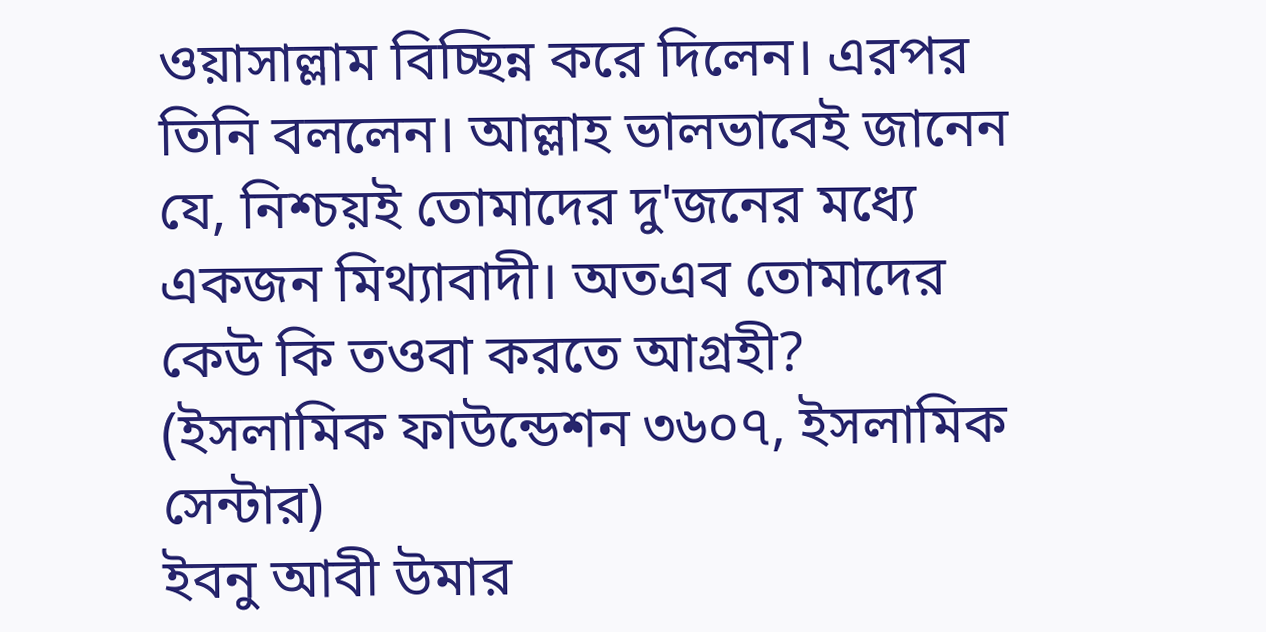ওয়াসাল্লাম বিচ্ছিন্ন করে দিলেন। এরপর তিনি বললেন। আল্লাহ ভালভাবেই জানেন যে, নিশ্চয়ই তোমাদের দু'জনের মধ্যে একজন মিথ্যাবাদী। অতএব তোমাদের কেউ কি তওবা করতে আগ্রহী? (ইসলামিক ফাউন্ডেশন ৩৬০৭, ইসলামিক সেন্টার)
ইবনু আবী উমার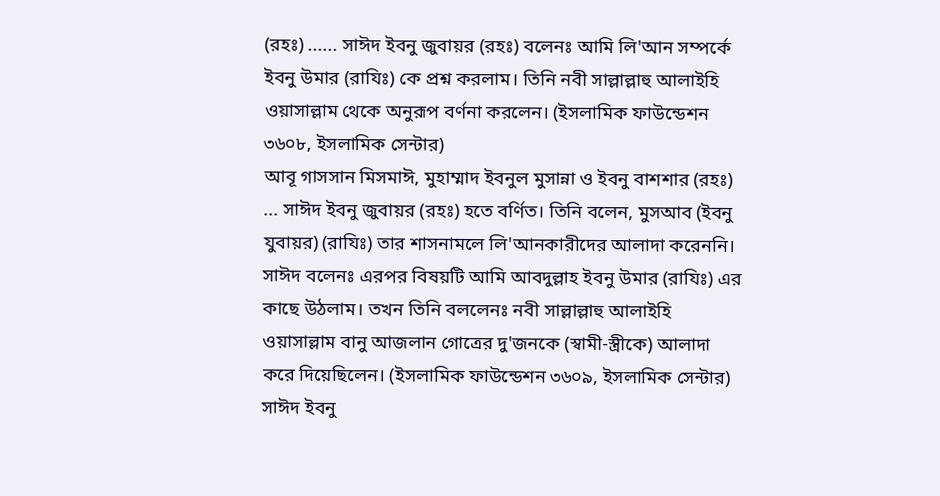(রহঃ) ...... সাঈদ ইবনু জুবায়র (রহঃ) বলেনঃ আমি লি'আন সম্পর্কে ইবনু উমার (রাযিঃ) কে প্রশ্ন করলাম। তিনি নবী সাল্লাল্লাহু আলাইহি ওয়াসাল্লাম থেকে অনুরূপ বর্ণনা করলেন। (ইসলামিক ফাউন্ডেশন ৩৬০৮, ইসলামিক সেন্টার)
আবূ গাসসান মিসমাঈ, মুহাম্মাদ ইবনুল মুসান্না ও ইবনু বাশশার (রহঃ) ... সাঈদ ইবনু জুবায়র (রহঃ) হতে বর্ণিত। তিনি বলেন, মুসআব (ইবনু যুবায়র) (রাযিঃ) তার শাসনামলে লি'আনকারীদের আলাদা করেননি। সাঈদ বলেনঃ এরপর বিষয়টি আমি আবদুল্লাহ ইবনু উমার (রাযিঃ) এর কাছে উঠলাম। তখন তিনি বললেনঃ নবী সাল্লাল্লাহু আলাইহি ওয়াসাল্লাম বানু আজলান গোত্রের দু'জনকে (স্বামী-স্ত্রীকে) আলাদা করে দিয়েছিলেন। (ইসলামিক ফাউন্ডেশন ৩৬০৯, ইসলামিক সেন্টার)
সাঈদ ইবনু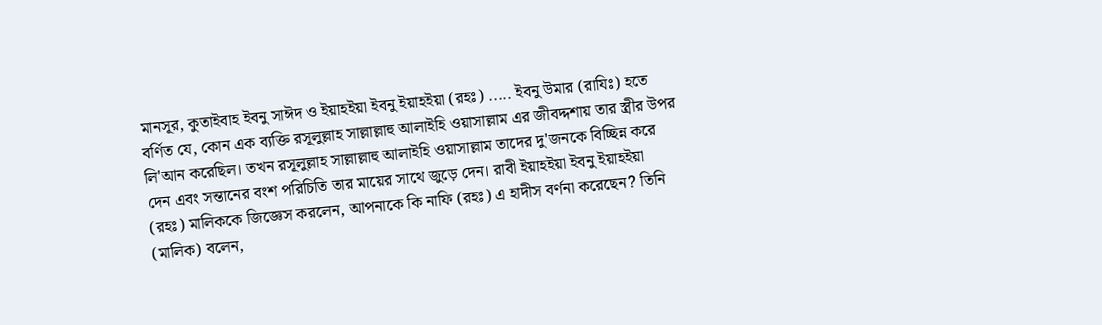মানসূর, কুতাইবাহ ইবনু সাঈদ ও ইয়াহইয়া ইবনু ইয়াহইয়া (রহঃ) ..... ইবনু উমার (রাযিঃ) হতে বর্ণিত যে, কোন এক ব্যক্তি রসূলুল্লাহ সাল্লাল্লাহু আলাইহি ওয়াসাল্লাম এর জীবদ্দশায় তার স্ত্রীর উপর লি'আন করেছিল। তখন রসূলুল্লাহ সাল্লাল্লাহু আলাইহি ওয়াসাল্লাম তাদের দু'জনকে বিচ্ছিন্ন করে দেন এবং সন্তানের বংশ পরিচিতি তার মায়ের সাথে জুড়ে দেন। রাবী ইয়াহইয়া ইবনু ইয়াহইয়া (রহঃ) মালিককে জিজ্ঞেস করলেন, আপনাকে কি নাফি (রহঃ) এ হাদীস বর্ণনা করেছেন? তিনি (মালিক) বলেন,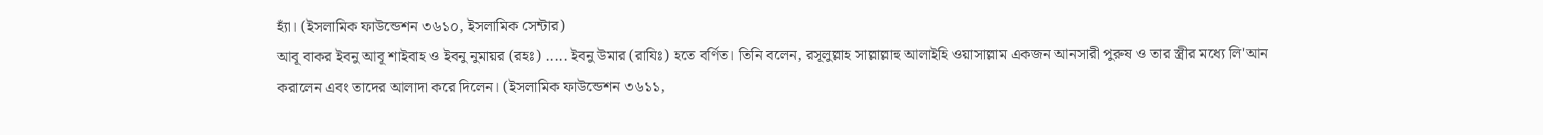হ্যাঁ। (ইসলামিক ফাউন্ডেশন ৩৬১০, ইসলামিক সেন্টার)
আবূ বাকর ইবনু আবূ শাইবাহ ও ইবনু নুমায়র (রহঃ) ..... ইবনু উমার (রাযিঃ) হতে বর্ণিত। তিনি বলেন, রসূলুল্লাহ সাল্লাল্লাহু আলাইহি ওয়াসাল্লাম একজন আনসারী পুরুষ ও তার স্ত্রীর মধ্যে লি'আন করালেন এবং তাদের আলাদা করে দিলেন। (ইসলামিক ফাউন্ডেশন ৩৬১১,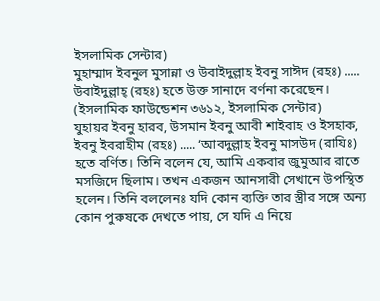ইসলামিক সেন্টার)
মুহাম্মাদ ইবনুল মুসান্না ও উবাইদুল্লাহ ইবনু সাঈদ (রহঃ) ..... উবাইদুল্লাহ্ (রহঃ) হতে উক্ত সানাদে বর্ণনা করেছেন। (ইসলামিক ফাউন্ডেশন ৩৬১২, ইসলামিক সেন্টার)
যুহায়র ইবনু হারব, উসমান ইবনু আবী শাইবাহ ও ইসহাক, ইবনু ইবরাহীম (রহঃ) ..... ‘আবদুল্লাহ ইবনু মাসউদ (রাযিঃ) হতে বর্ণিত। তিনি বলেন যে, আমি একবার জুমুআর রাতে মসজিদে ছিলাম। তখন একজন আনসারী সেখানে উপস্থিত হলেন। তিনি বললেনঃ যদি কোন ব্যক্তি তার স্ত্রীর সঙ্গে অন্য কোন পুরুষকে দেখতে পায়, সে যদি এ নিয়ে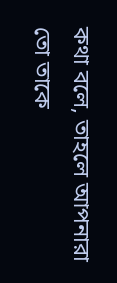কথা বলে, তাহলে আপনারা তো তাকে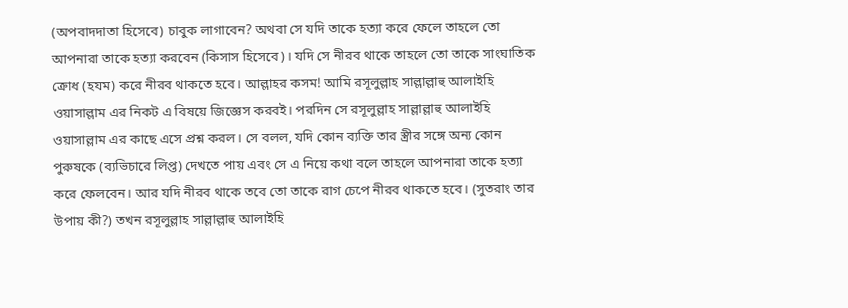(অপবাদদাতা হিসেবে) চাবুক লাগাবেন? অথবা সে যদি তাকে হত্যা করে ফেলে তাহলে তো আপনারা তাকে হত্যা করবেন (কিসাস হিসেবে)। যদি সে নীরব থাকে তাহলে তো তাকে সাংঘাতিক ক্রোধ (হযম) করে নীরব থাকতে হবে। আল্লাহর কসম! আমি রসূলুল্লাহ সাল্লাল্লাহু আলাইহি ওয়াসাল্লাম এর নিকট এ বিষয়ে জিজ্ঞেস করবই। পরদিন সে রসূলুল্লাহ সাল্লাল্লাহু আলাইহি ওয়াসাল্লাম এর কাছে এসে প্রশ্ন করল। সে বলল, যদি কোন ব্যক্তি তার স্ত্রীর সঙ্গে অন্য কোন পুরুষকে (ব্যভিচারে লিপ্ত) দেখতে পায় এবং সে এ নিয়ে কথা বলে তাহলে আপনারা তাকে হত্যা করে ফেলবেন। আর যদি নীরব থাকে তবে তো তাকে রাগ চেপে নীরব থাকতে হবে। (সুতরাং তার উপায় কী?) তখন রসূলুল্লাহ সাল্লাল্লাহু আলাইহি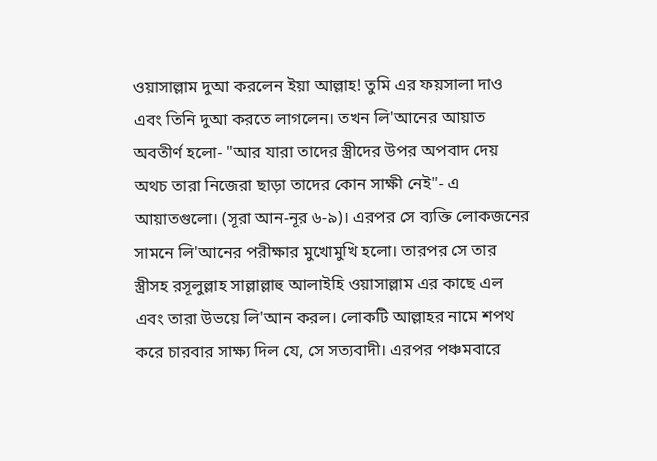ওয়াসাল্লাম দুআ করলেন ইয়া আল্লাহ! তুমি এর ফয়সালা দাও এবং তিনি দুআ করতে লাগলেন। তখন লি'আনের আয়াত অবতীর্ণ হলো- "আর যারা তাদের স্ত্রীদের উপর অপবাদ দেয় অথচ তারা নিজেরা ছাড়া তাদের কোন সাক্ষী নেই"- এ আয়াতগুলো। (সূরা আন-নূর ৬-৯)। এরপর সে ব্যক্তি লোকজনের সামনে লি'আনের পরীক্ষার মুখোমুখি হলো। তারপর সে তার স্ত্রীসহ রসূলুল্লাহ সাল্লাল্লাহু আলাইহি ওয়াসাল্লাম এর কাছে এল এবং তারা উভয়ে লি'আন করল। লোকটি আল্লাহর নামে শপথ করে চারবার সাক্ষ্য দিল যে, সে সত্যবাদী। এরপর পঞ্চমবারে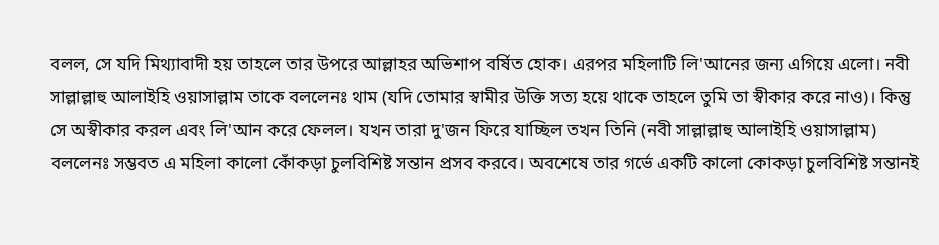বলল, সে যদি মিথ্যাবাদী হয় তাহলে তার উপরে আল্লাহর অভিশাপ বর্ষিত হোক। এরপর মহিলাটি লি'আনের জন্য এগিয়ে এলো। নবী সাল্লাল্লাহু আলাইহি ওয়াসাল্লাম তাকে বললেনঃ থাম (যদি তোমার স্বামীর উক্তি সত্য হয়ে থাকে তাহলে তুমি তা স্বীকার করে নাও)। কিন্তু সে অস্বীকার করল এবং লি'আন করে ফেলল। যখন তারা দু'জন ফিরে যাচ্ছিল তখন তিনি (নবী সাল্লাল্লাহু আলাইহি ওয়াসাল্লাম) বললেনঃ সম্ভবত এ মহিলা কালো কোঁকড়া চুলবিশিষ্ট সন্তান প্রসব করবে। অবশেষে তার গর্ভে একটি কালো কোকড়া চুলবিশিষ্ট সন্তানই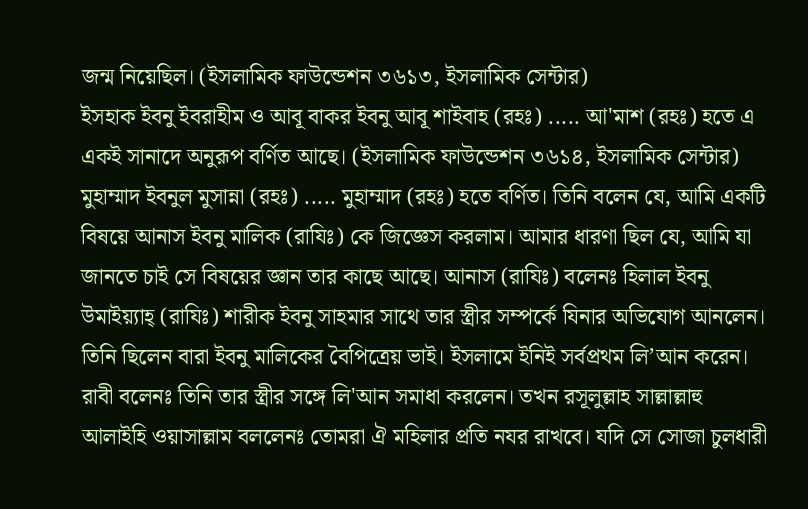জন্ম নিয়েছিল। (ইসলামিক ফাউন্ডেশন ৩৬১৩, ইসলামিক সেন্টার)
ইসহাক ইবনু ইবরাহীম ও আবূ বাকর ইবনু আবূ শাইবাহ (রহঃ) ..... আ'মাশ (রহঃ) হতে এ একই সানাদে অনুরূপ বর্ণিত আছে। (ইসলামিক ফাউন্ডেশন ৩৬১৪, ইসলামিক সেন্টার)
মুহাম্মাদ ইবনুল মুসান্না (রহঃ) ..... মুহাম্মাদ (রহঃ) হতে বর্ণিত। তিনি বলেন যে, আমি একটি বিষয়ে আনাস ইবনু মালিক (রাযিঃ) কে জিজ্ঞেস করলাম। আমার ধারণা ছিল যে, আমি যা জানতে চাই সে বিষয়ের জ্ঞান তার কাছে আছে। আনাস (রাযিঃ) বলেনঃ হিলাল ইবনু উমাইয়্যাহ্ (রাযিঃ) শারীক ইবনু সাহমার সাথে তার স্ত্রীর সম্পর্কে যিনার অভিযোগ আনলেন। তিনি ছিলেন বারা ইবনু মালিকের বৈপিত্রেয় ভাই। ইসলামে ইনিই সর্বপ্রথম লি’আন করেন। রাবী বলেনঃ তিনি তার স্ত্রীর সঙ্গে লি'আন সমাধা করলেন। তখন রসূলুল্লাহ সাল্লাল্লাহু আলাইহি ওয়াসাল্লাম বললেনঃ তোমরা ঐ মহিলার প্রতি নযর রাখবে। যদি সে সোজা চুলধারী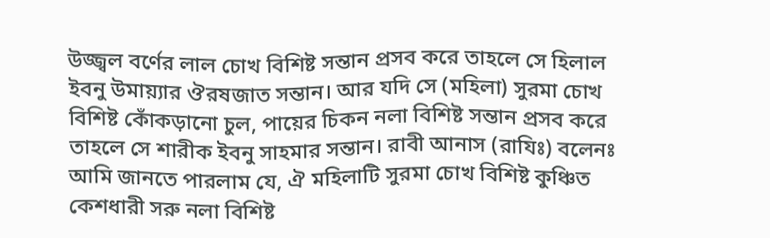উজ্জ্বল বর্ণের লাল চোখ বিশিষ্ট সন্তান প্রসব করে তাহলে সে হিলাল ইবনু উমায়্যার ঔরষজাত সন্তান। আর যদি সে (মহিলা) সুরমা চোখ বিশিষ্ট কোঁকড়ানো চুল, পায়ের চিকন নলা বিশিষ্ট সন্তান প্রসব করে তাহলে সে শারীক ইবনু সাহমার সন্তান। রাবী আনাস (রাযিঃ) বলেনঃ আমি জানতে পারলাম যে, ঐ মহিলাটি সুরমা চোখ বিশিষ্ট কুঞ্চিত কেশধারী সরু নলা বিশিষ্ট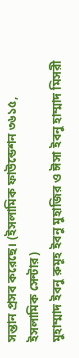সন্তান প্রসব করেছে। (ইসলামিক ফাউন্ডেশন ৩৬১৫, ইসলামিক সেন্টার)
মুহাম্মাদ ইবনু রুমূহ ইবনু মুহাজির ও ঈসা ইবনু হাম্মাদ মিসরী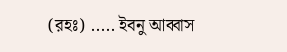(রহঃ) ..... ইবনু আব্বাস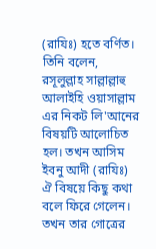(রাযিঃ) হতে বর্ণিত। তিনি বলেন, রসূলুল্লাহ সাল্লাল্লাহু আলাইহি ওয়াসাল্লাম এর নিকট লি'আনের বিষয়টি আলোচিত হল। তখন আসিম ইবনু আদী (রাযিঃ) ঐ বিষয়ে কিছু কথা বলে ফিরে গেলেন। তখন তার গোত্রের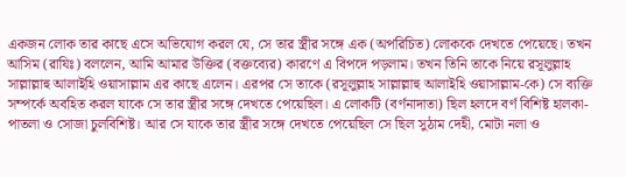একজন লোক তার কাছে এসে অভিযোগ করল যে, সে তার স্ত্রীর সঙ্গে এক (অপরিচিত) লোককে দেখতে পেয়েছে। তখন আসিম (রাযিঃ) বললেন, আমি আমার উক্তির (বক্তব্যের) কারণে এ বিপদে পড়লাম। তখন তিনি তাকে নিয়ে রসূলুল্লাহ সাল্লাল্লাহু আলাইহি ওয়াসাল্লাম এর কাছে এলেন। এরপর সে তাকে (রসূলুল্লাহ সাল্লাল্লাহু আলাইহি ওয়াসাল্লাম-কে) সে ব্যক্তি সম্পর্কে অবহিত করল যাকে সে তার স্ত্রীর সঙ্গে দেখতে পেয়েছিল। এ লোকটি (বর্ণনাদাতা) ছিল হলদে বর্ণ বিশিষ্ট হালকা-পাতলা ও সোজা চুলবিশিষ্ট। আর সে যাকে তার স্ত্রীর সঙ্গে দেখতে পেয়েছিল সে ছিল সুঠাম দেহী, মোটা নলা ও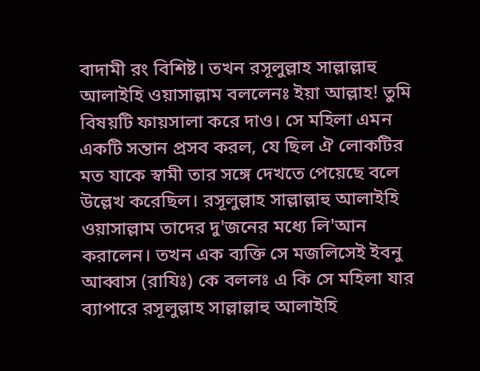বাদামী রং বিশিষ্ট। তখন রসূলুল্লাহ সাল্লাল্লাহু আলাইহি ওয়াসাল্লাম বললেনঃ ইয়া আল্লাহ! তুমি বিষয়টি ফায়সালা করে দাও। সে মহিলা এমন একটি সন্তান প্রসব করল, যে ছিল ঐ লোকটির মত যাকে স্বামী তার সঙ্গে দেখতে পেয়েছে বলে উল্লেখ করেছিল। রসূলুল্লাহ সাল্লাল্লাহু আলাইহি ওয়াসাল্লাম তাদের দু'জনের মধ্যে লি'আন করালেন। তখন এক ব্যক্তি সে মজলিসেই ইবনু আব্বাস (রাযিঃ) কে বললঃ এ কি সে মহিলা যার ব্যাপারে রসূলুল্লাহ সাল্লাল্লাহু আলাইহি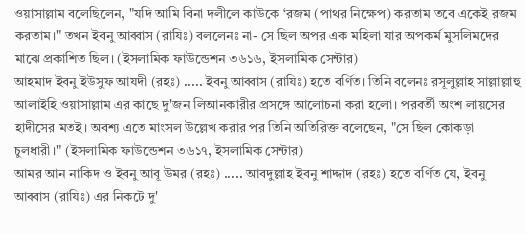ওয়াসাল্লাম বলেছিলেন, "যদি আমি বিনা দলীলে কাউকে ‘রজম (পাথর নিক্ষেপ) করতাম তবে একেই রজম করতাম।" তখন ইবনু আব্বাস (রাযিঃ) বললেনঃ না- সে ছিল অপর এক মহিলা যার অপকর্ম মুসলিমদের মাঝে প্রকাশিত ছিল। (ইসলামিক ফাউন্ডেশন ৩৬১৬, ইসলামিক সেন্টার)
আহমাদ ইবনু ইউসুফ আযদী (রহঃ) ..... ইবনু আব্বাস (রাযিঃ) হতে বর্ণিত। তিনি বলেনঃ রসূলুল্লাহ সাল্লাল্লাহু আলাইহি ওয়াসাল্লাম এর কাছে দু'জন লিআনকারীর প্রসঙ্গে আলোচনা করা হলো। পরবর্তী অংশ লায়সের হাদীসের মতই। অবশ্য এতে মাংসল উল্লেখ করার পর তিনি অতিরিক্ত বলেছেন, "সে ছিল কোকড়া চুলধারী।" (ইসলামিক ফাউন্ডেশন ৩৬১৭, ইসলামিক সেন্টার)
আমর আন নাকিদ ও ইবনু আবূ উমর (রহঃ) ..... আবদুল্লাহ ইবনু শাদ্দাদ (রহঃ) হতে বর্ণিত যে, ইবনু আব্বাস (রাযিঃ) এর নিকটে দু'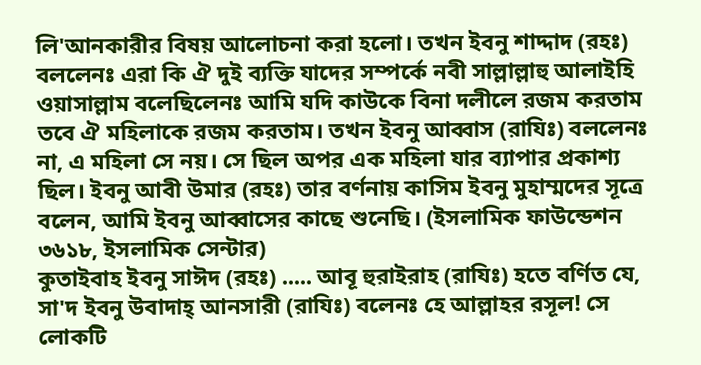লি'আনকারীর বিষয় আলোচনা করা হলো। তখন ইবনু শাদ্দাদ (রহঃ) বললেনঃ এরা কি ঐ দুই ব্যক্তি যাদের সম্পর্কে নবী সাল্লাল্লাহু আলাইহি ওয়াসাল্লাম বলেছিলেনঃ আমি যদি কাউকে বিনা দলীলে রজম করতাম তবে ঐ মহিলাকে রজম করতাম। তখন ইবনু আব্বাস (রাযিঃ) বললেনঃ না, এ মহিলা সে নয়। সে ছিল অপর এক মহিলা যার ব্যাপার প্রকাশ্য ছিল। ইবনু আবী উমার (রহঃ) তার বর্ণনায় কাসিম ইবনু মুহাম্মদের সূত্রে বলেন, আমি ইবনু আব্বাসের কাছে শুনেছি। (ইসলামিক ফাউন্ডেশন ৩৬১৮, ইসলামিক সেন্টার)
কুতাইবাহ ইবনু সাঈদ (রহঃ) ..... আবূ হুরাইরাহ (রাযিঃ) হতে বর্ণিত যে, সা'দ ইবনু উবাদাহ্ আনসারী (রাযিঃ) বলেনঃ হে আল্লাহর রসূল! সে লোকটি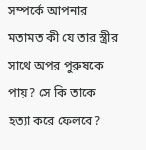সম্পর্কে আপনার মতামত কী যে তার স্ত্রীর সাথে অপর পুরুষকে পায়? সে কি তাকে হত্যা করে ফেলবে?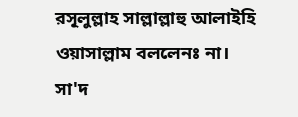রসূলুল্লাহ সাল্লাল্লাহু আলাইহি ওয়াসাল্লাম বললেনঃ না। সা'দ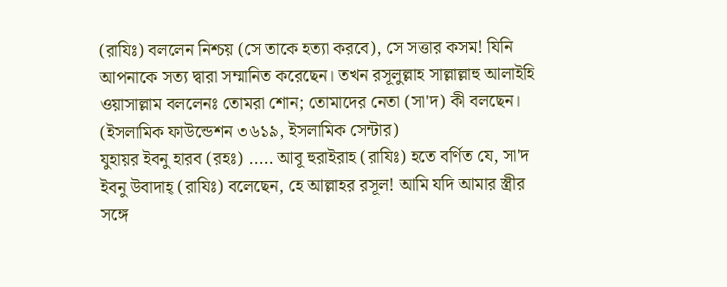(রাযিঃ) বললেন নিশ্চয় (সে তাকে হত্যা করবে), সে সত্তার কসম! যিনি আপনাকে সত্য দ্বারা সম্মানিত করেছেন। তখন রসূলুল্লাহ সাল্লাল্লাহু আলাইহি ওয়াসাল্লাম বললেনঃ তোমরা শোন; তোমাদের নেতা (সা'দ) কী বলছেন। (ইসলামিক ফাউন্ডেশন ৩৬১৯, ইসলামিক সেন্টার)
যুহায়র ইবনু হারব (রহঃ) ..... আবূ হুরাইরাহ (রাযিঃ) হতে বর্ণিত যে, সা'দ ইবনু উবাদাহ্ (রাযিঃ) বলেছেন, হে আল্লাহর রসূল! আমি যদি আমার স্ত্রীর সঙ্গে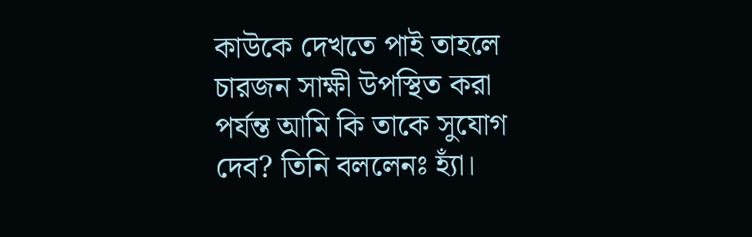কাউকে দেখতে পাই তাহলে চারজন সাক্ষী উপস্থিত করা পর্যন্ত আমি কি তাকে সুযোগ দেব? তিনি বললেনঃ হ্যাঁ।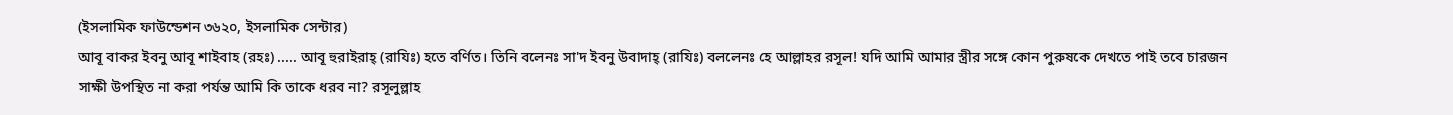(ইসলামিক ফাউন্ডেশন ৩৬২০, ইসলামিক সেন্টার)
আবূ বাকর ইবনু আবূ শাইবাহ (রহঃ) ..... আবূ হুরাইরাহ্ (রাযিঃ) হতে বর্ণিত। তিনি বলেনঃ সা'দ ইবনু উবাদাহ্ (রাযিঃ) বললেনঃ হে আল্লাহর রসূল! যদি আমি আমার স্ত্রীর সঙ্গে কোন পুরুষকে দেখতে পাই তবে চারজন সাক্ষী উপস্থিত না করা পর্যন্ত আমি কি তাকে ধরব না? রসূলুল্লাহ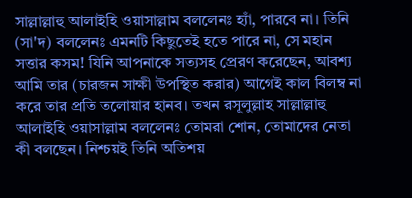সাল্লাল্লাহু আলাইহি ওয়াসাল্লাম বললেনঃ হ্যাঁ, পারবে না। তিনি (সা'দ) বললেনঃ এমনটি কিছুতেই হতে পারে না, সে মহান সত্তার কসম! যিনি আপনাকে সত্যসহ প্রেরণ করেছেন, আবশ্য আমি তার (চারজন সাক্ষী উপস্থিত করার) আগেই কাল বিলম্ব না করে তার প্রতি তলোয়ার হানব। তখন রসূলুল্লাহ সাল্লাল্লাহু আলাইহি ওয়াসাল্লাম বললেনঃ তোমরা শোন, তোমাদের নেতা কী বলছেন। নিশ্চয়ই তিনি অতিশয়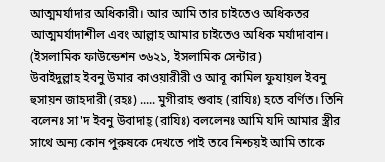আত্মমর্যাদার অধিকারী। আর আমি তার চাইতেও অধিকতর আত্মমর্যাদাশীল এবং আল্লাহ আমার চাইতেও অধিক মর্যাদাবান। (ইসলামিক ফাউন্ডেশন ৩৬২১, ইসলামিক সেন্টার)
উবাইদুল্লাহ ইবনু উমার কাওয়ারীরী ও আবূ কামিল ফুযায়ল ইবনু হুসায়ন জাহদারী (রহঃ) ..... মুগীরাহ শুবাহ (রাযিঃ) হতে বর্ণিত। তিনি বলেনঃ সা'দ ইবনু উবাদাহ্ (রাযিঃ) বললেনঃ আমি যদি আমার স্ত্রীর সাথে অন্য কোন পুরুষকে দেখতে পাই তবে নিশ্চয়ই আমি তাকে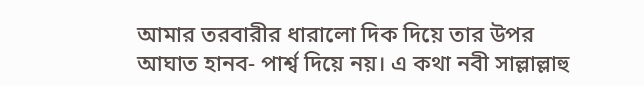আমার তরবারীর ধারালো দিক দিয়ে তার উপর আঘাত হানব- পার্শ্ব দিয়ে নয়। এ কথা নবী সাল্লাল্লাহু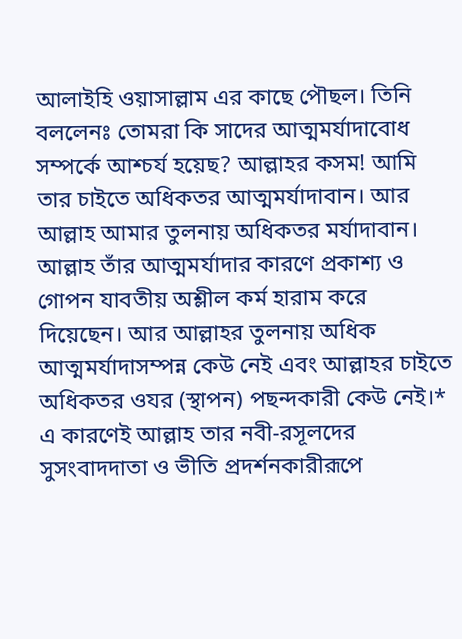আলাইহি ওয়াসাল্লাম এর কাছে পৌছল। তিনি বললেনঃ তোমরা কি সাদের আত্মমর্যাদাবোধ সম্পর্কে আশ্চর্য হয়েছ? আল্লাহর কসম! আমি তার চাইতে অধিকতর আত্মমর্যাদাবান। আর আল্লাহ আমার তুলনায় অধিকতর মর্যাদাবান। আল্লাহ তাঁর আত্মমর্যাদার কারণে প্রকাশ্য ও গোপন যাবতীয় অশ্লীল কর্ম হারাম করে দিয়েছেন। আর আল্লাহর তুলনায় অধিক আত্মমর্যাদাসম্পন্ন কেউ নেই এবং আল্লাহর চাইতে অধিকতর ওযর (স্থাপন) পছন্দকারী কেউ নেই।* এ কারণেই আল্লাহ তার নবী-রসূলদের সুসংবাদদাতা ও ভীতি প্রদর্শনকারীরূপে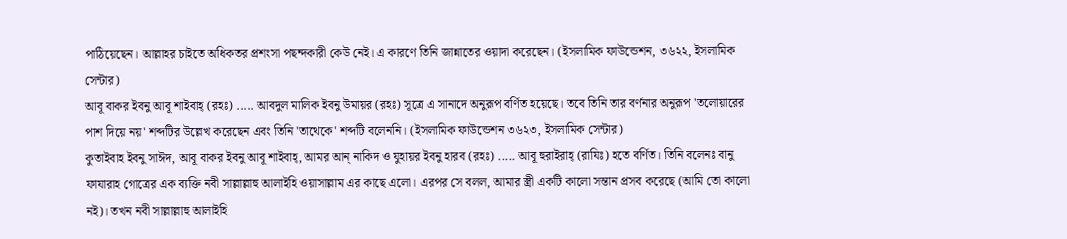পাঠিয়েছেন। আল্লাহর চাইতে অধিকতর প্রশংসা পছন্দকারী কেউ নেই। এ কারণে তিনি জান্নাতের ওয়াদা করেছেন। (ইসলামিক ফাউন্ডেশন, ৩৬২২, ইসলামিক সেন্টার)
আবূ বাকর ইবনু আবূ শাইবাহ্ (রহঃ) ..... আবদুল মালিক ইবনু উমায়র (রহঃ) সূত্রে এ সানাদে অনুরূপ বর্ণিত হয়েছে। তবে তিনি তার বর্ণনার অনুরূপ 'তলোয়ারের পাশ দিয়ে নয়' শব্দটির উল্লেখ করেছেন এবং তিনি 'তাথেকে' শব্দটি বলেননি। (ইসলামিক ফাউন্ডেশন ৩৬২৩, ইসলামিক সেন্টার)
কুতাইবাহ ইবনু সাঈদ, আবূ বাকর ইবনু আবূ শাইবাহ্, আমর আন্ নাকিদ ও যুহায়র ইবনু হারব (রহঃ) ..... আবূ হুরাইরাহ্ (রাযিঃ) হতে বর্ণিত। তিনি বলেনঃ বানু ফাযারাহ গোত্রের এক ব্যক্তি নবী সাল্লাল্লাহু আলাইহি ওয়াসাল্লাম এর কাছে এলো। এরপর সে বলল, আমার স্ত্রী একটি কালো সন্তান প্রসব করেছে (আমি তো কালো নই)। তখন নবী সাল্লাল্লাহু আলাইহি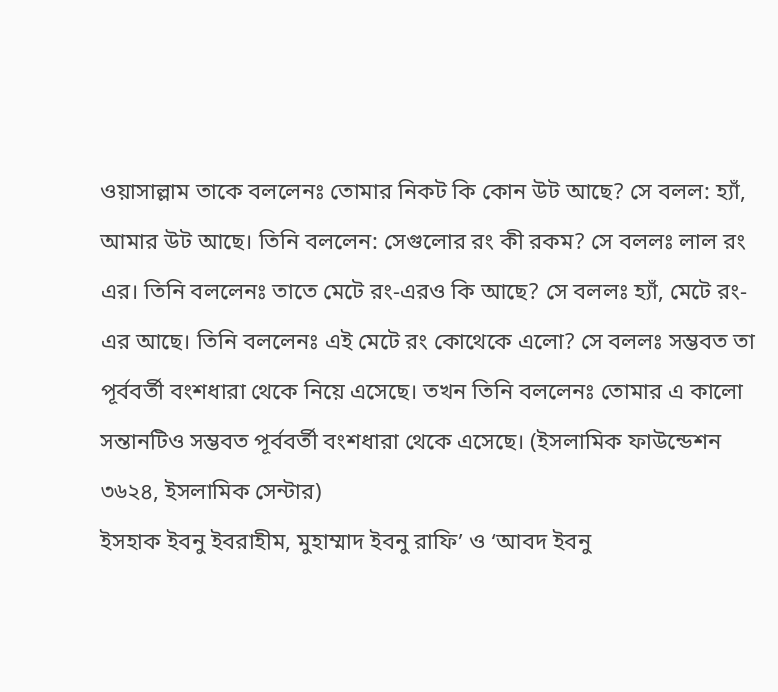ওয়াসাল্লাম তাকে বললেনঃ তোমার নিকট কি কোন উট আছে? সে বলল: হ্যাঁ, আমার উট আছে। তিনি বললেন: সেগুলোর রং কী রকম? সে বললঃ লাল রং এর। তিনি বললেনঃ তাতে মেটে রং-এরও কি আছে? সে বললঃ হ্যাঁ, মেটে রং-এর আছে। তিনি বললেনঃ এই মেটে রং কোথেকে এলো? সে বললঃ সম্ভবত তা পূর্ববর্তী বংশধারা থেকে নিয়ে এসেছে। তখন তিনি বললেনঃ তোমার এ কালো সন্তানটিও সম্ভবত পূর্ববর্তী বংশধারা থেকে এসেছে। (ইসলামিক ফাউন্ডেশন ৩৬২৪, ইসলামিক সেন্টার)
ইসহাক ইবনু ইবরাহীম, মুহাম্মাদ ইবনু রাফি’ ও ‘আবদ ইবনু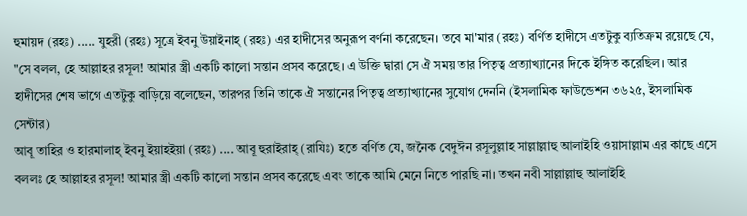হুমায়দ (রহঃ) ..... যুহরী (রহঃ) সূত্রে ইবনু উয়াইনাহ্ (রহঃ) এর হাদীসের অনুরূপ বর্ণনা করেছেন। তবে মা'মার (রহঃ) বর্ণিত হাদীসে এতটুকু ব্যতিক্রম রয়েছে যে, "সে বলল, হে আল্লাহর রসূল! আমার স্ত্রী একটি কালো সন্তান প্রসব করেছে। এ উক্তি দ্বারা সে ঐ সময় তার পিতৃত্ব প্রত্যাখ্যানের দিকে ইঙ্গিত করেছিল। আর হাদীসের শেষ ভাগে এতটুকু বাড়িয়ে বলেছেন, তারপর তিনি তাকে ঐ সন্তানের পিতৃত্ব প্রত্যাখ্যানের সুযোগ দেননি (ইসলামিক ফাউন্ডেশন ৩৬২৫, ইসলামিক সেন্টার)
আবূ তাহির ও হারমালাহ্ ইবনু ইয়াহইয়া (রহঃ) .... আবূ হুরাইরাহ্ (রাযিঃ) হতে বর্ণিত যে, জনৈক বেদুঈন রসূলুল্লাহ সাল্লাল্লাহু আলাইহি ওয়াসাল্লাম এর কাছে এসে বললঃ হে আল্লাহর রসূল! আমার স্ত্রী একটি কালো সন্তান প্রসব করেছে এবং তাকে আমি মেনে নিতে পারছি না। তখন নবী সাল্লাল্লাহু আলাইহি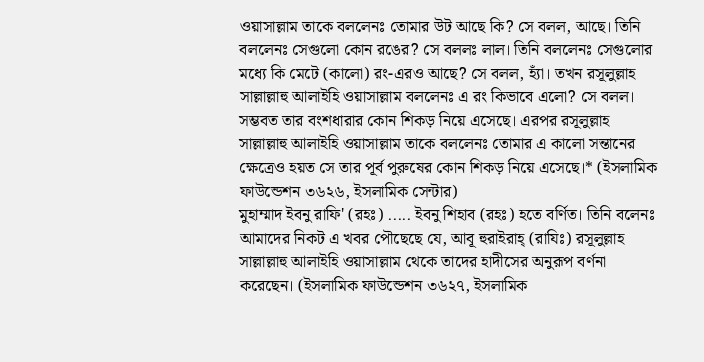ওয়াসাল্লাম তাকে বললেনঃ তোমার উট আছে কি? সে বলল, আছে। তিনি বললেনঃ সেগুলো কোন রঙের? সে বললঃ লাল। তিনি বললেনঃ সেগুলোর মধ্যে কি মেটে (কালো) রং-এরও আছে? সে বলল, হ্যাঁ। তখন রসূলুল্লাহ সাল্লাল্লাহু আলাইহি ওয়াসাল্লাম বললেনঃ এ রং কিভাবে এলো? সে বলল। সম্ভবত তার বংশধারার কোন শিকড় নিয়ে এসেছে। এরপর রসূলুল্লাহ সাল্লাল্লাহু আলাইহি ওয়াসাল্লাম তাকে বললেনঃ তোমার এ কালো সন্তানের ক্ষেত্রেও হয়ত সে তার পূর্ব পুরুষের কোন শিকড় নিয়ে এসেছে।* (ইসলামিক ফাউন্ডেশন ৩৬২৬, ইসলামিক সেন্টার)
মুহাম্মাদ ইবনু রাফি' (রহঃ) ..... ইবনু শিহাব (রহঃ) হতে বর্ণিত। তিনি বলেনঃ আমাদের নিকট এ খবর পৌছেছে যে, আবূ হুরাইরাহ্ (রাযিঃ) রসূলুল্লাহ সাল্লাল্লাহু আলাইহি ওয়াসাল্লাম থেকে তাদের হাদীসের অনুরূপ বর্ণনা করেছেন। (ইসলামিক ফাউন্ডেশন ৩৬২৭, ইসলামিক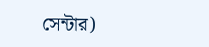সেন্টার)